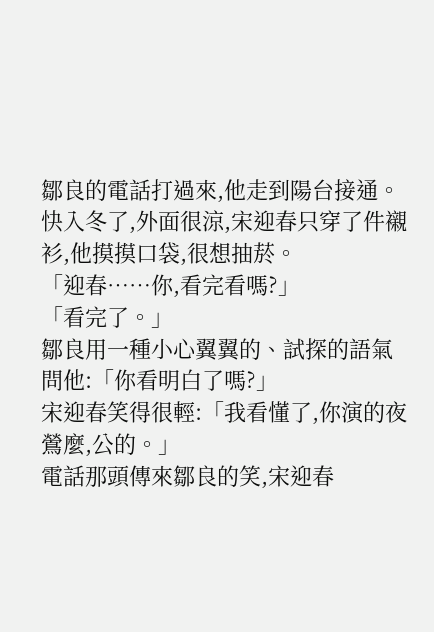鄒良的電話打過來,他走到陽台接通。快入冬了,外面很涼,宋迎春只穿了件襯衫,他摸摸口袋,很想抽菸。
「迎春……你,看完看嗎?」
「看完了。」
鄒良用一種小心翼翼的、試探的語氣問他:「你看明白了嗎?」
宋迎春笑得很輕:「我看懂了,你演的夜鶯麼,公的。」
電話那頭傳來鄒良的笑,宋迎春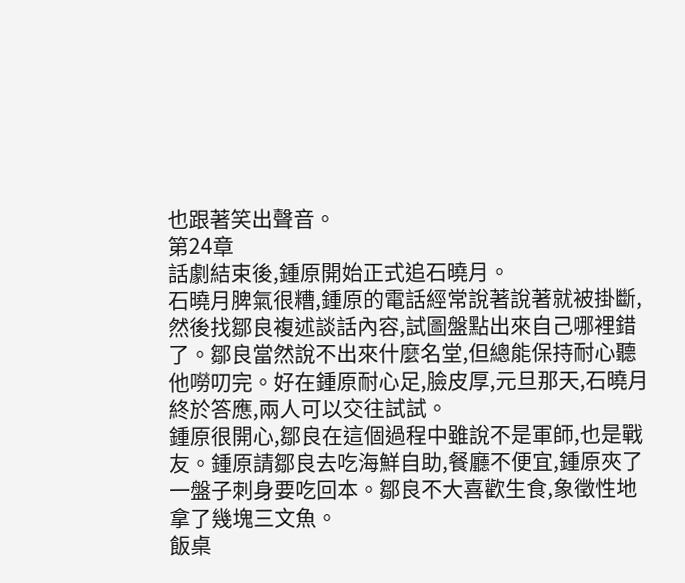也跟著笑出聲音。
第24章
話劇結束後,鍾原開始正式追石曉月。
石曉月脾氣很糟,鍾原的電話經常說著說著就被掛斷,然後找鄒良複述談話內容,試圖盤點出來自己哪裡錯了。鄒良當然說不出來什麼名堂,但總能保持耐心聽他嘮叨完。好在鍾原耐心足,臉皮厚,元旦那天,石曉月終於答應,兩人可以交往試試。
鍾原很開心,鄒良在這個過程中雖說不是軍師,也是戰友。鍾原請鄒良去吃海鮮自助,餐廳不便宜,鍾原夾了一盤子刺身要吃回本。鄒良不大喜歡生食,象徵性地拿了幾塊三文魚。
飯桌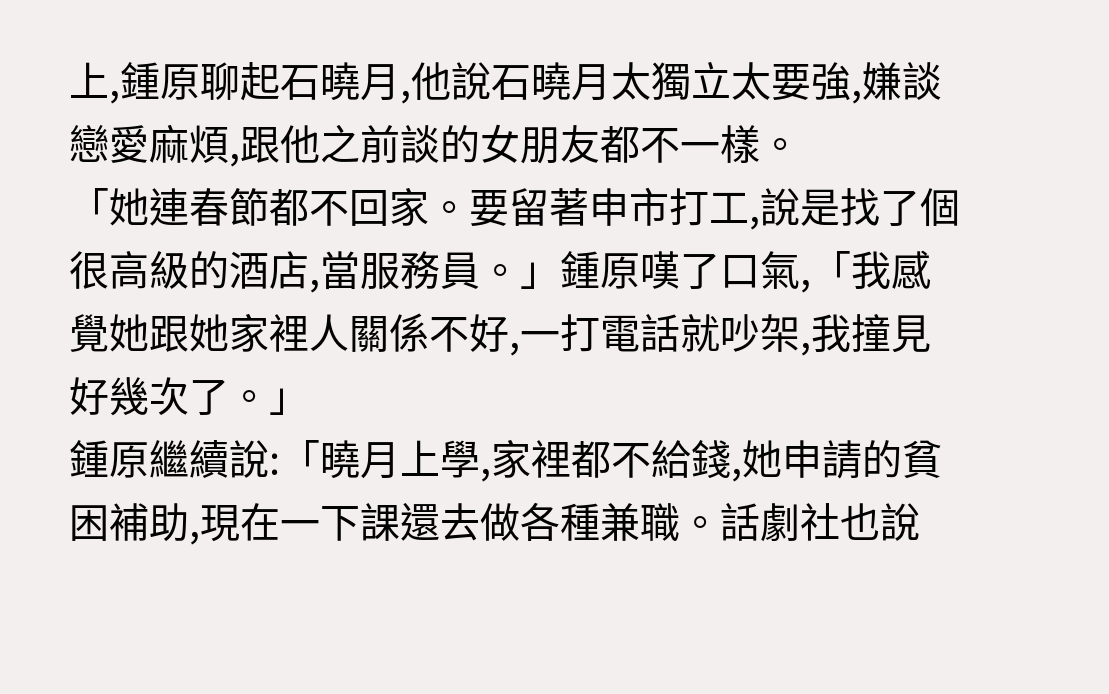上,鍾原聊起石曉月,他說石曉月太獨立太要強,嫌談戀愛麻煩,跟他之前談的女朋友都不一樣。
「她連春節都不回家。要留著申市打工,說是找了個很高級的酒店,當服務員。」鍾原嘆了口氣,「我感覺她跟她家裡人關係不好,一打電話就吵架,我撞見好幾次了。」
鍾原繼續說:「曉月上學,家裡都不給錢,她申請的貧困補助,現在一下課還去做各種兼職。話劇社也說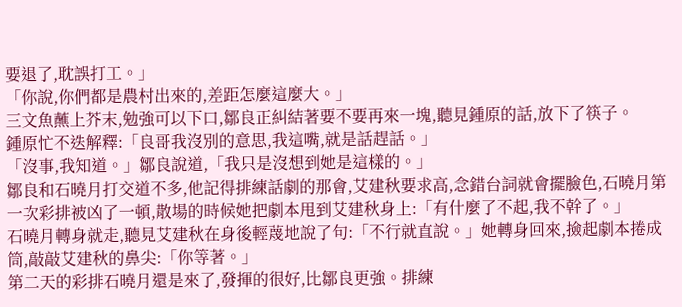要退了,耽誤打工。」
「你說,你們都是農村出來的,差距怎麼這麼大。」
三文魚蘸上芥末,勉強可以下口,鄒良正糾結著要不要再來一塊,聽見鍾原的話,放下了筷子。
鍾原忙不迭解釋:「良哥我沒別的意思,我這嘴,就是話趕話。」
「沒事,我知道。」鄒良說道,「我只是沒想到她是這樣的。」
鄒良和石曉月打交道不多,他記得排練話劇的那會,艾建秋要求高,念錯台詞就會擺臉色,石曉月第一次彩排被凶了一頓,散場的時候她把劇本甩到艾建秋身上:「有什麼了不起,我不幹了。」
石曉月轉身就走,聽見艾建秋在身後輕蔑地說了句:「不行就直說。」她轉身回來,撿起劇本捲成筒,敲敲艾建秋的鼻尖:「你等著。」
第二天的彩排石曉月還是來了,發揮的很好,比鄒良更強。排練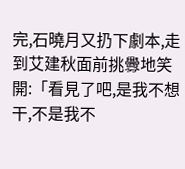完,石曉月又扔下劇本,走到艾建秋面前挑釁地笑開:「看見了吧,是我不想干,不是我不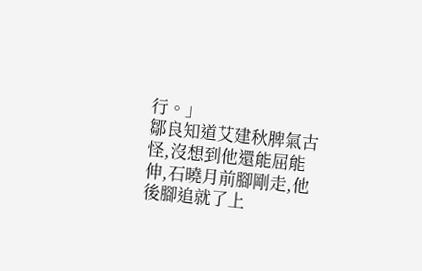行。」
鄒良知道艾建秋脾氣古怪,沒想到他還能屈能伸,石曉月前腳剛走,他後腳追就了上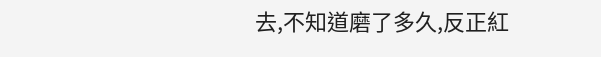去,不知道磨了多久,反正紅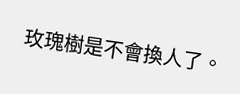玫瑰樹是不會換人了。